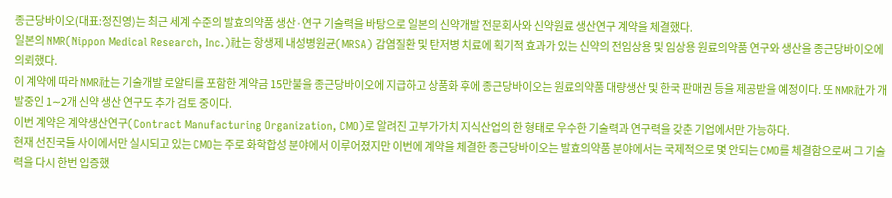종근당바이오(대표:정진영)는 최근 세계 수준의 발효의약품 생산·연구 기술력을 바탕으로 일본의 신약개발 전문회사와 신약원료 생산연구 계약을 체결했다.
일본의 NMR(Nippon Medical Research, Inc.)社는 항생제 내성병원균(MRSA) 감염질환 및 탄저병 치료에 획기적 효과가 있는 신약의 전임상용 및 임상용 원료의약품 연구와 생산을 종근당바이오에 의뢰했다.
이 계약에 따라 NMR社는 기술개발 로얄티를 포함한 계약금 15만불을 종근당바이오에 지급하고 상품화 후에 종근당바이오는 원료의약품 대량생산 및 한국 판매권 등을 제공받을 예정이다. 또 NMR社가 개발중인 1∼2개 신약 생산 연구도 추가 검토 중이다.
이번 계약은 계약생산연구(Contract Manufacturing Organization, CMO)로 알려진 고부가가치 지식산업의 한 형태로 우수한 기술력과 연구력을 갖춘 기업에서만 가능하다.
현재 선진국들 사이에서만 실시되고 있는 CMO는 주로 화학합성 분야에서 이루어졌지만 이번에 계약을 체결한 종근당바이오는 발효의약품 분야에서는 국제적으로 몇 안되는 CMO를 체결함으로써 그 기술력을 다시 한번 입증했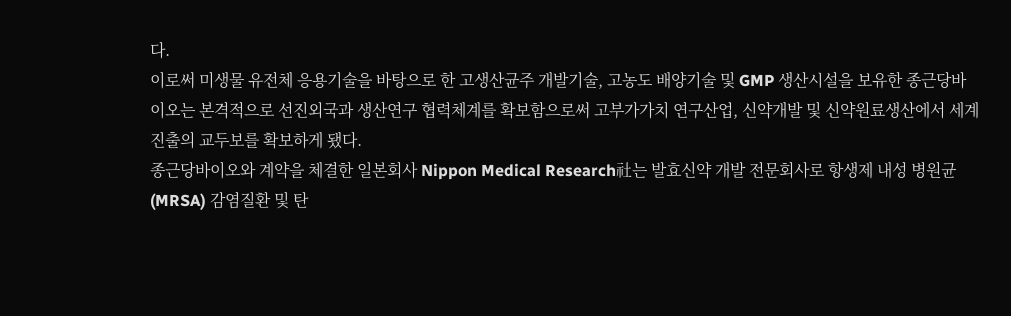다.
이로써 미생물 유전체 응용기술을 바탕으로 한 고생산균주 개발기술, 고농도 배양기술 및 GMP 생산시설을 보유한 종근당바이오는 본격적으로 선진외국과 생산연구 협력체계를 확보함으로써 고부가가치 연구산업, 신약개발 및 신약원료생산에서 세계진출의 교두보를 확보하게 됐다.
종근당바이오와 계약을 체결한 일본회사 Nippon Medical Research社는 발효신약 개발 전문회사로 항생제 내성 병원균(MRSA) 감염질환 및 탄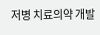저병 치료의약 개발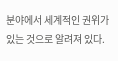분야에서 세계적인 권위가 있는 것으로 알려져 있다.